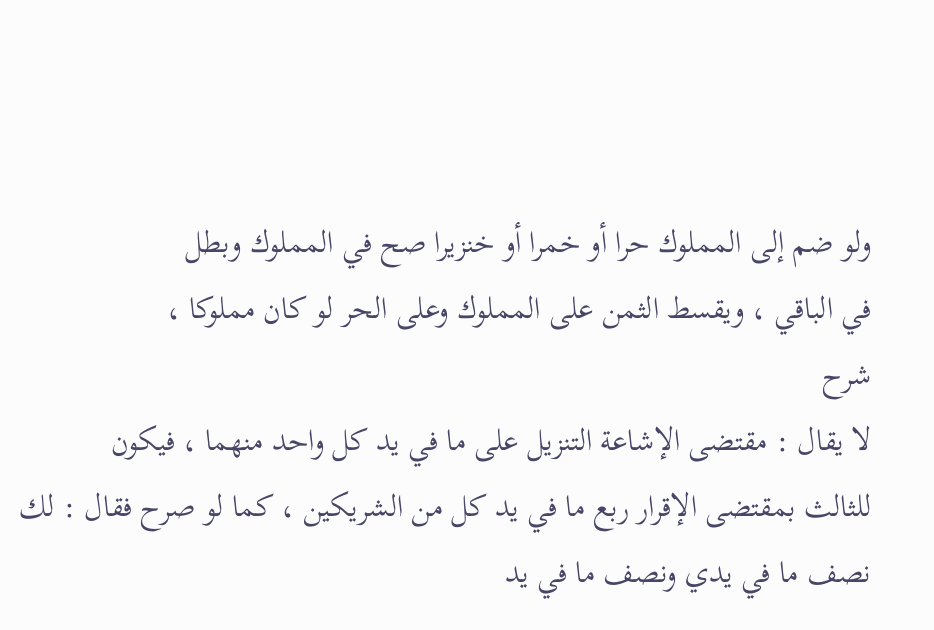ولو ضم إلى المملوك حرا أو خمرا أو خنزيرا صح في المملوك وبطل
في الباقي ، ويقسط الثمن على المملوك وعلى الحر لو كان مملوكا ،
شرح
لا يقال : مقتضى الإشاعة التنزيل على ما في يد كل واحد منهما ، فيكون
للثالث بمقتضى الإقرار ربع ما في يد كل من الشريكين ، كما لو صرح فقال : لك
نصف ما في يدي ونصف ما في يد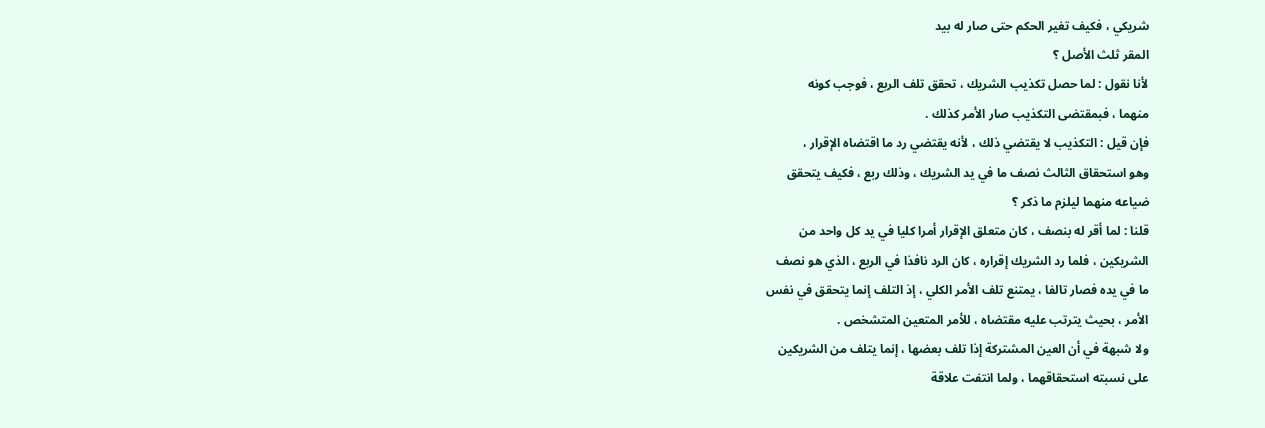شريكي ، فكيف تغير الحكم حتى صار له بيد
المقر ثلث الأصل ؟
لأنا نقول : لما حصل تكذيب الشريك ، تحقق تلف الربع ، فوجب كونه
منهما ، فبمقتضى التكذيب صار الأمر كذلك .
فإن قيل : التكذيب لا يقتضي ذلك ، لأنه يقتضي رد ما اقتضاه الإقرار ،
وهو استحقاق الثالث نصف ما في يد الشريك ، وذلك ربع ، فكيف يتحقق
ضياعه منهما ليلزم ما ذكر ؟
قلنا : لما أقر له بنصف ، كان متعلق الإقرار أمرا كليا في يد كل واحد من
الشريكين ، فلما رد الشريك إقراره ، كان الرد نافذا في الربع ، الذي هو نصف
ما في يده فصار تالفا ، يمتنع تلف الأمر الكلي ، إذ التلف إنما يتحقق في نفس
الأمر ، بحيث يترتب عليه مقتضاه ، للأمر المتعين المتشخص .
ولا شبهة في أن العين المشتركة إذا تلف بعضها ، إنما يتلف من الشريكين
على نسبته استحقاقهما ، ولما انتفت علاقة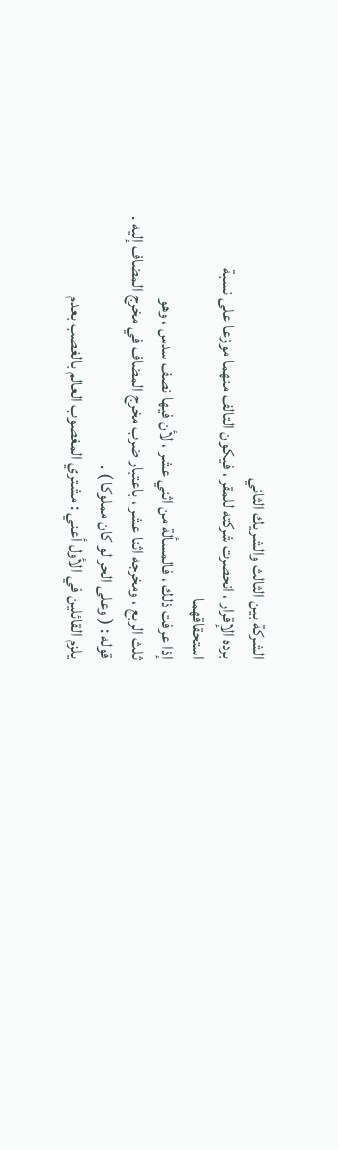الشركة بين الثالث والشريك الثاني
برده الإقرار ، انحصرت شركته للمقر ، فيكون التالف منهما موزعا على نسبة
استحقاقهما
إذا عرفت ذلك ، فالمسألة من اثني عشر ، لأن فيها نصف سدس ، وهو
ثلث الربع ، ومخرجه اثنا عشر ، باعتبار ضرب مخرج المضاف في مخرج المضاف إليه .
قوله : ( وعلى الحر لو كان مملوكا ) .
يلزم القائلين في الأول أعني : مشتري المغصوب العالم بالغصب بعدم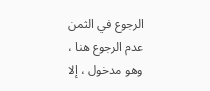الرجوع في الثمن عدم الرجوع هنا ، وهو مدخول ، إلا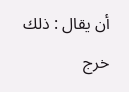أن يقال : ذلك خرج